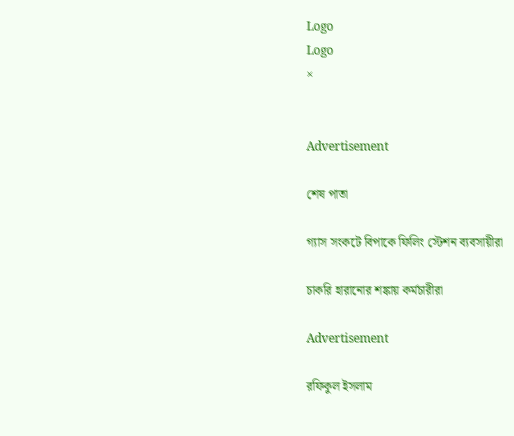Logo
Logo
×


Advertisement

শেষ পাতা

গ্যাস সংকটে বিপাকে ফিলিং স্টেশন ব্যবসায়ীরা

চাকরি হারানোর শঙ্কায় কর্মচারীরা

Advertisement

রফিকুল ইসলাম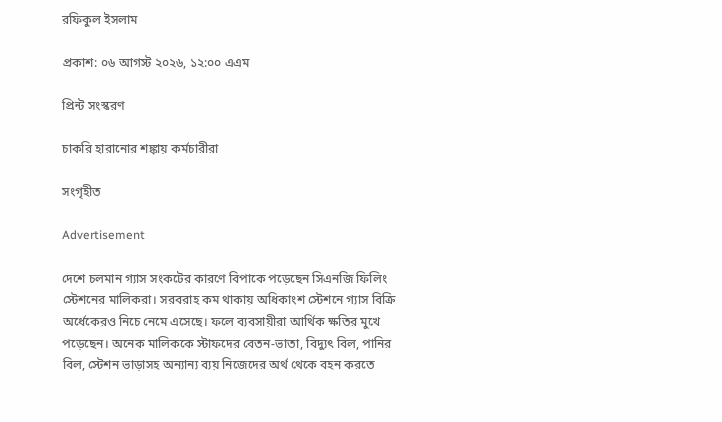রফিকুল ইসলাম

প্রকাশ: ০৬ আগস্ট ২০২৬, ১২:০০ এএম

প্রিন্ট সংস্করণ

চাকরি হারানোর শঙ্কায় কর্মচারীরা

সংগৃহীত

Advertisement

দেশে চলমান গ্যাস সংকটের কারণে বিপাকে পড়েছেন সিএনজি ফিলিং স্টেশনের মালিকরা। সরবরাহ কম থাকায় অধিকাংশ স্টেশনে গ্যাস বিক্রি অর্ধেকেরও নিচে নেমে এসেছে। ফলে ব্যবসায়ীরা আর্থিক ক্ষতির মুখে পড়েছেন। অনেক মালিককে স্টাফদের বেতন-ভাতা, বিদ্যুৎ বিল, পানির বিল, স্টেশন ভাড়াসহ অন্যান্য ব্যয় নিজেদের অর্থ থেকে বহন করতে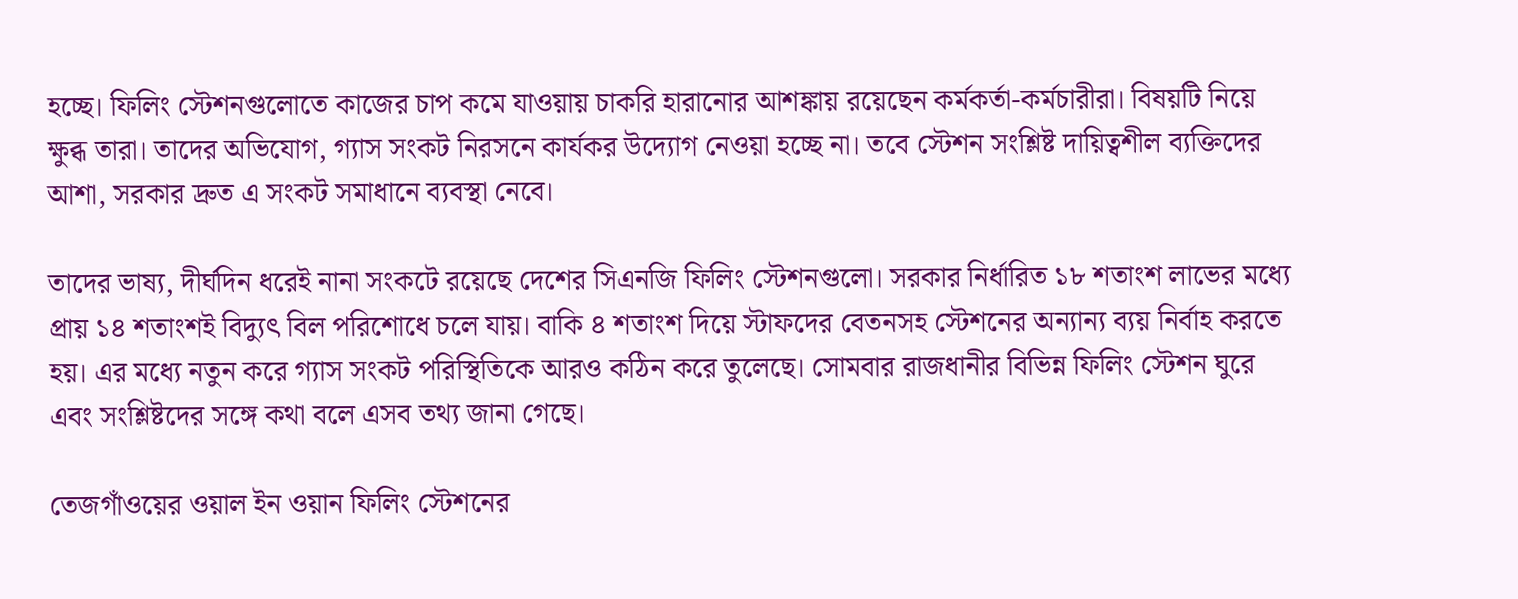হচ্ছে। ফিলিং স্টেশনগুলোতে কাজের চাপ কমে যাওয়ায় চাকরি হারানোর আশঙ্কায় রয়েছেন কর্মকর্তা-কর্মচারীরা। বিষয়টি নিয়ে ক্ষুব্ধ তারা। তাদের অভিযোগ, গ্যাস সংকট নিরসনে কার্যকর উদ্যোগ নেওয়া হচ্ছে না। তবে স্টেশন সংশ্লিষ্ট দায়িত্বশীল ব্যক্তিদের আশা, সরকার দ্রুত এ সংকট সমাধানে ব্যবস্থা নেবে।

তাদের ভাষ্য, দীর্ঘদিন ধরেই নানা সংকটে রয়েছে দেশের সিএনজি ফিলিং স্টেশনগুলো। সরকার নির্ধারিত ১৮ শতাংশ লাভের মধ্যে প্রায় ১৪ শতাংশই বিদ্যুৎ বিল পরিশোধে চলে যায়। বাকি ৪ শতাংশ দিয়ে স্টাফদের বেতনসহ স্টেশনের অন্যান্য ব্যয় নির্বাহ করতে হয়। এর মধ্যে নতুন করে গ্যাস সংকট পরিস্থিতিকে আরও কঠিন করে তুলেছে। সোমবার রাজধানীর বিভিন্ন ফিলিং স্টেশন ঘুরে এবং সংশ্লিষ্টদের সঙ্গে কথা বলে এসব তথ্য জানা গেছে।

তেজগাঁওয়ের ওয়াল ইন ওয়ান ফিলিং স্টেশনের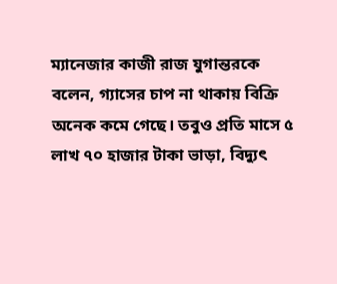ম্যানেজার কাজী রাজ যুগান্তরকে বলেন, গ্যাসের চাপ না থাকায় বিক্রি অনেক কমে গেছে। তবুও প্রতি মাসে ৫ লাখ ৭০ হাজার টাকা ভাড়া, বিদ্যুৎ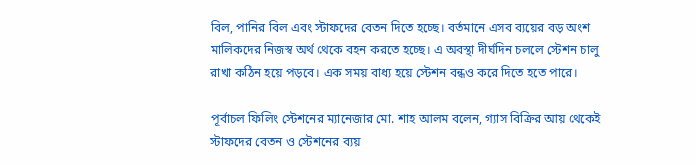বিল, পানির বিল এবং স্টাফদের বেতন দিতে হচ্ছে। বর্তমানে এসব ব্যয়ের বড় অংশ মালিকদের নিজস্ব অর্থ থেকে বহন করতে হচ্ছে। এ অবস্থা দীর্ঘদিন চললে স্টেশন চালু রাখা কঠিন হয়ে পড়বে। এক সময় বাধ্য হয়ে স্টেশন বন্ধও করে দিতে হতে পারে।

পূর্বাচল ফিলিং স্টেশনের ম্যানেজার মো. শাহ আলম বলেন, গ্যাস বিক্রির আয় থেকেই স্টাফদের বেতন ও স্টেশনের ব্যয়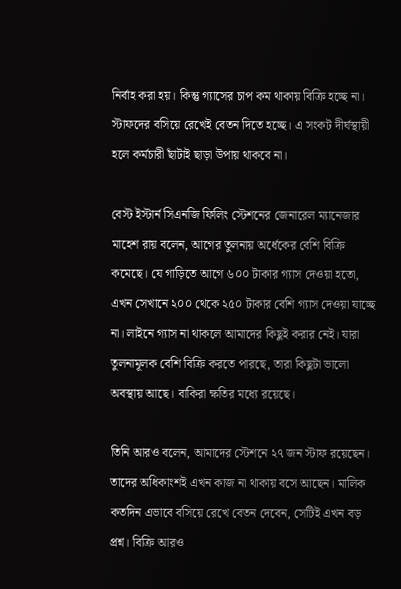নির্বাহ করা হয়। কিন্তু গ্যাসের চাপ কম থাকায় বিক্রি হচ্ছে না। স্টাফদের বসিয়ে রেখেই বেতন দিতে হচ্ছে। এ সংকট দীর্ঘস্থায়ী হলে কর্মচারী ছাঁটাই ছাড়া উপায় থাকবে না।

বেস্ট ইস্টার্ন সিএনজি ফিলিং স্টেশনের জেনারেল ম্যানেজার মাহেশ রায় বলেন, আগের তুলনায় অর্ধেকের বেশি বিক্রি কমেছে। যে গাড়িতে আগে ৬০০ টাকার গ্যাস দেওয়া হতো, এখন সেখানে ২০০ থেকে ২৫০ টাকার বেশি গ্যাস দেওয়া যাচ্ছে না। লাইনে গ্যাস না থাকলে আমাদের কিছুই করার নেই। যারা তুলনামূলক বেশি বিক্রি করতে পারছে, তারা কিছুটা ভালো অবস্থায় আছে। বাকিরা ক্ষতির মধ্যে রয়েছে।

তিনি আরও বলেন, আমাদের স্টেশনে ২৭ জন স্টাফ রয়েছেন। তাদের অধিকাংশই এখন কাজ না থাকায় বসে আছেন। মালিক কতদিন এভাবে বসিয়ে রেখে বেতন দেবেন, সেটিই এখন বড় প্রশ্ন। বিক্রি আরও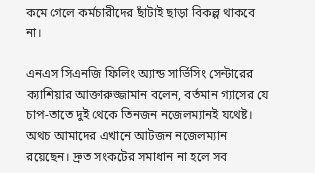কমে গেলে কর্মচারীদের ছাঁটাই ছাড়া বিকল্প থাকবে না।

এনএস সিএনজি ফিলিং অ্যান্ড সার্ভিসিং সেন্টারের ক্যাশিয়ার আক্তারুজ্জামান বলেন, বর্তমান গ্যাসের যে চাপ-তাতে দুই থেকে তিনজন নজেলম্যানই যথেষ্ট। অথচ আমাদের এখানে আটজন নজেলম্যান রয়েছেন। দ্রুত সংকটের সমাধান না হলে সব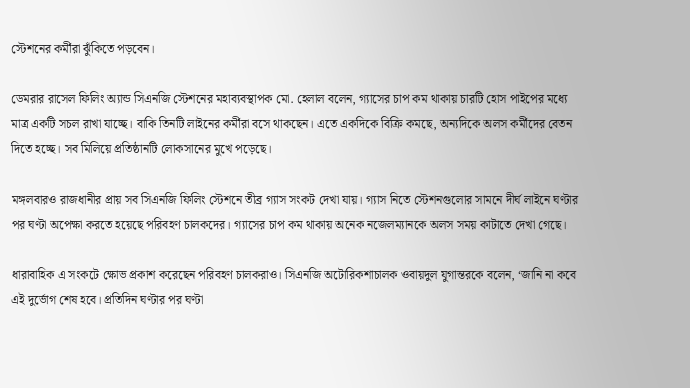স্টেশনের কর্মীরা ঝুঁকিতে পড়বেন।

ডেমরার রাসেল ফিলিং অ্যান্ড সিএনজি স্টেশনের মহাব্যবস্থাপক মো. হেলাল বলেন, গ্যাসের চাপ কম থাকায় চারটি হোস পাইপের মধ্যে মাত্র একটি সচল রাখা যাচ্ছে। বাকি তিনটি লাইনের কর্মীরা বসে থাকছেন। এতে একদিকে বিক্রি কমছে, অন্যদিকে অলস কর্মীদের বেতন দিতে হচ্ছে। সব মিলিয়ে প্রতিষ্ঠানটি লোকসানের মুখে পড়েছে।

মঙ্গলবারও রাজধানীর প্রায় সব সিএনজি ফিলিং স্টেশনে তীব্র গ্যাস সংকট দেখা যায়। গ্যাস নিতে স্টেশনগুলোর সামনে দীর্ঘ লাইনে ঘণ্টার পর ঘণ্টা অপেক্ষা করতে হয়েছে পরিবহণ চালকদের। গ্যাসের চাপ কম থাকায় অনেক নজেলম্যানকে অলস সময় কাটাতে দেখা গেছে।

ধারাবাহিক এ সংকটে ক্ষোভ প্রকাশ করেছেন পরিবহণ চালকরাও। সিএনজি অটোরিকশাচালক ওবায়দুল যুগান্তরকে বলেন, ‘জানি না কবে এই দুর্ভোগ শেষ হবে। প্রতিদিন ঘণ্টার পর ঘণ্টা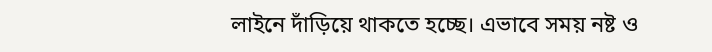লাইনে দাঁড়িয়ে থাকতে হচ্ছে। এভাবে সময় নষ্ট ও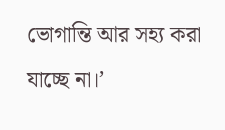ভোগান্তি আর সহ্য করা যাচ্ছে না।’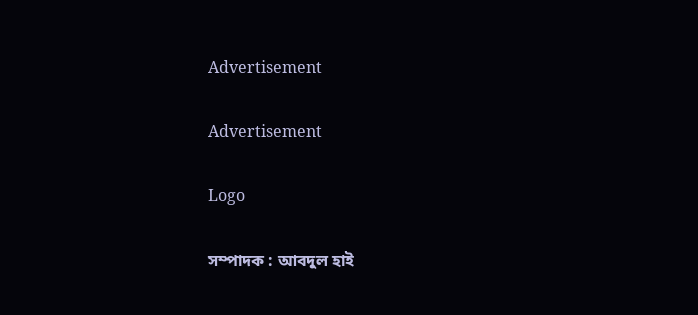Advertisement

Advertisement

Logo

সম্পাদক : আবদুল হাই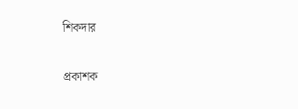শিকদার

প্রকাশক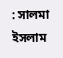: সালমা ইসলাম